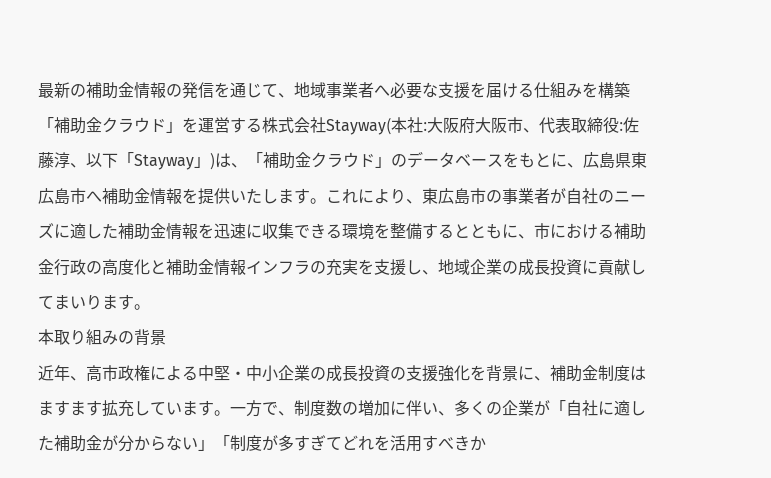最新の補助金情報の発信を通じて、地域事業者へ必要な支援を届ける仕組みを構築
「補助金クラウド」を運営する株式会社Stayway(本社:大阪府大阪市、代表取締役:佐藤淳、以下「Stayway」)は、「補助金クラウド」のデータベースをもとに、広島県東広島市へ補助金情報を提供いたします。これにより、東広島市の事業者が自社のニーズに適した補助金情報を迅速に収集できる環境を整備するとともに、市における補助金行政の高度化と補助金情報インフラの充実を支援し、地域企業の成長投資に貢献してまいります。
本取り組みの背景
近年、高市政権による中堅・中小企業の成長投資の支援強化を背景に、補助金制度はますます拡充しています。一方で、制度数の増加に伴い、多くの企業が「自社に適した補助金が分からない」「制度が多すぎてどれを活用すべきか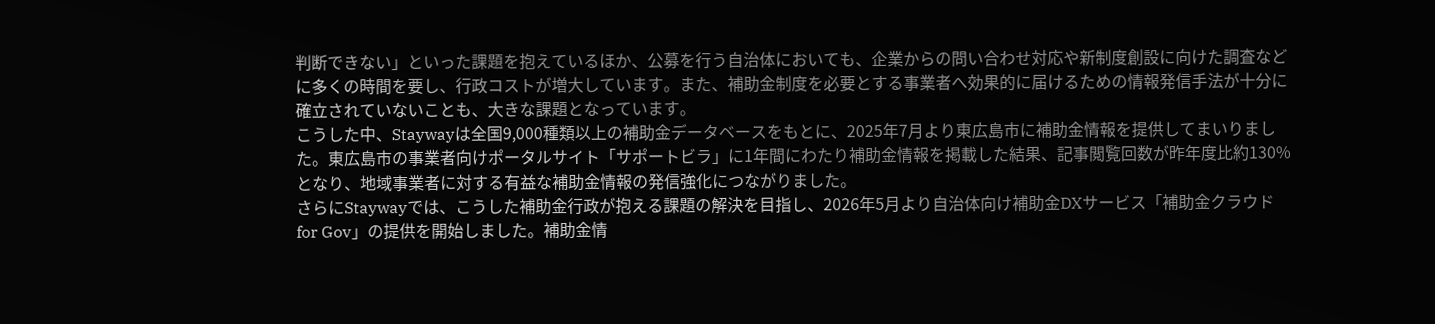判断できない」といった課題を抱えているほか、公募を行う自治体においても、企業からの問い合わせ対応や新制度創設に向けた調査などに多くの時間を要し、行政コストが増大しています。また、補助金制度を必要とする事業者へ効果的に届けるための情報発信手法が十分に確立されていないことも、大きな課題となっています。
こうした中、Staywayは全国9,000種類以上の補助金データベースをもとに、2025年7月より東広島市に補助金情報を提供してまいりました。東広島市の事業者向けポータルサイト「サポートビラ」に1年間にわたり補助金情報を掲載した結果、記事閲覧回数が昨年度比約130%となり、地域事業者に対する有益な補助金情報の発信強化につながりました。
さらにStaywayでは、こうした補助金行政が抱える課題の解決を目指し、2026年5月より自治体向け補助金DXサービス「補助金クラウド for Gov」の提供を開始しました。補助金情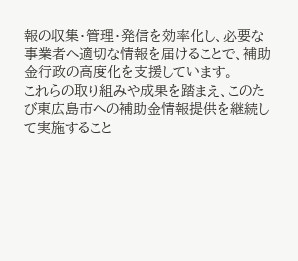報の収集・管理・発信を効率化し、必要な事業者へ適切な情報を届けることで、補助金行政の高度化を支援しています。
これらの取り組みや成果を踏まえ、このたび東広島市への補助金情報提供を継続して実施すること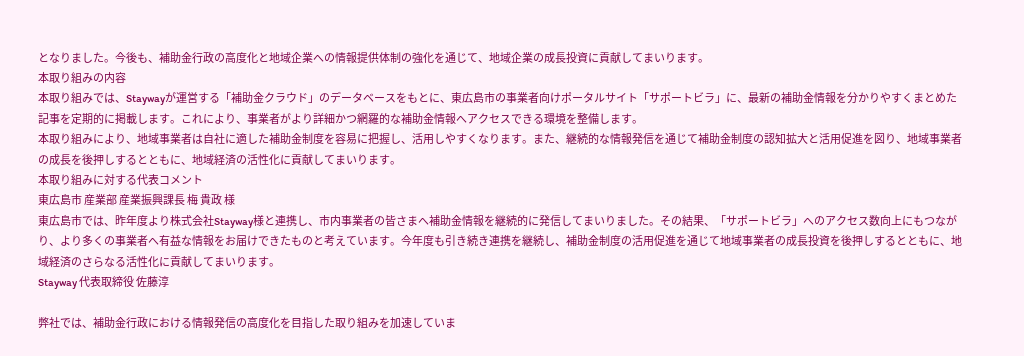となりました。今後も、補助金行政の高度化と地域企業への情報提供体制の強化を通じて、地域企業の成長投資に貢献してまいります。
本取り組みの内容
本取り組みでは、Staywayが運営する「補助金クラウド」のデータベースをもとに、東広島市の事業者向けポータルサイト「サポートビラ」に、最新の補助金情報を分かりやすくまとめた記事を定期的に掲載します。これにより、事業者がより詳細かつ網羅的な補助金情報へアクセスできる環境を整備します。
本取り組みにより、地域事業者は自社に適した補助金制度を容易に把握し、活用しやすくなります。また、継続的な情報発信を通じて補助金制度の認知拡大と活用促進を図り、地域事業者の成長を後押しするとともに、地域経済の活性化に貢献してまいります。
本取り組みに対する代表コメント
東広島市 産業部 産業振興課長 梅 貴政 様
東広島市では、昨年度より株式会社Stayway様と連携し、市内事業者の皆さまへ補助金情報を継続的に発信してまいりました。その結果、「サポートビラ」へのアクセス数向上にもつながり、より多くの事業者へ有益な情報をお届けできたものと考えています。今年度も引き続き連携を継続し、補助金制度の活用促進を通じて地域事業者の成長投資を後押しするとともに、地域経済のさらなる活性化に貢献してまいります。
Stayway 代表取締役 佐藤淳

弊社では、補助金行政における情報発信の高度化を目指した取り組みを加速していま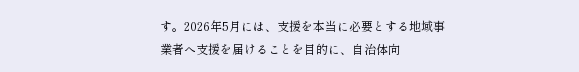す。2026年5月には、支援を本当に必要とする地域事業者へ支援を届けることを目的に、自治体向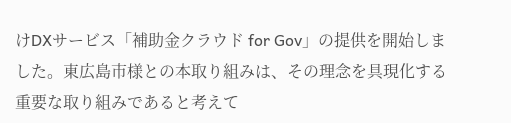けDXサービス「補助金クラウド for Gov」の提供を開始しました。東広島市様との本取り組みは、その理念を具現化する重要な取り組みであると考えて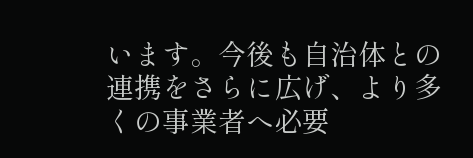います。今後も自治体との連携をさらに広げ、より多くの事業者へ必要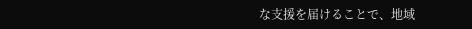な支援を届けることで、地域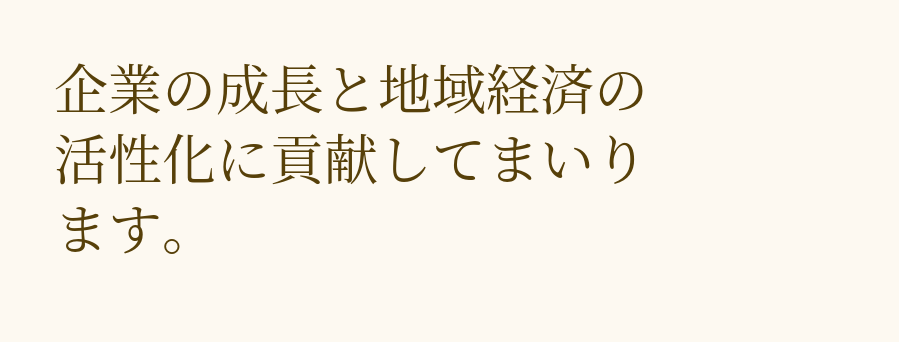企業の成長と地域経済の活性化に貢献してまいります。